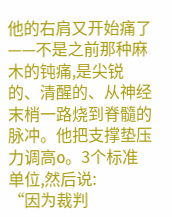他的右肩又开始痛了——不是之前那种麻木的钝痛,是尖锐的、清醒的、从神经末梢一路烧到脊髓的脉冲。他把支撑垫压力调高o。3个标准单位,然后说:
“因为裁判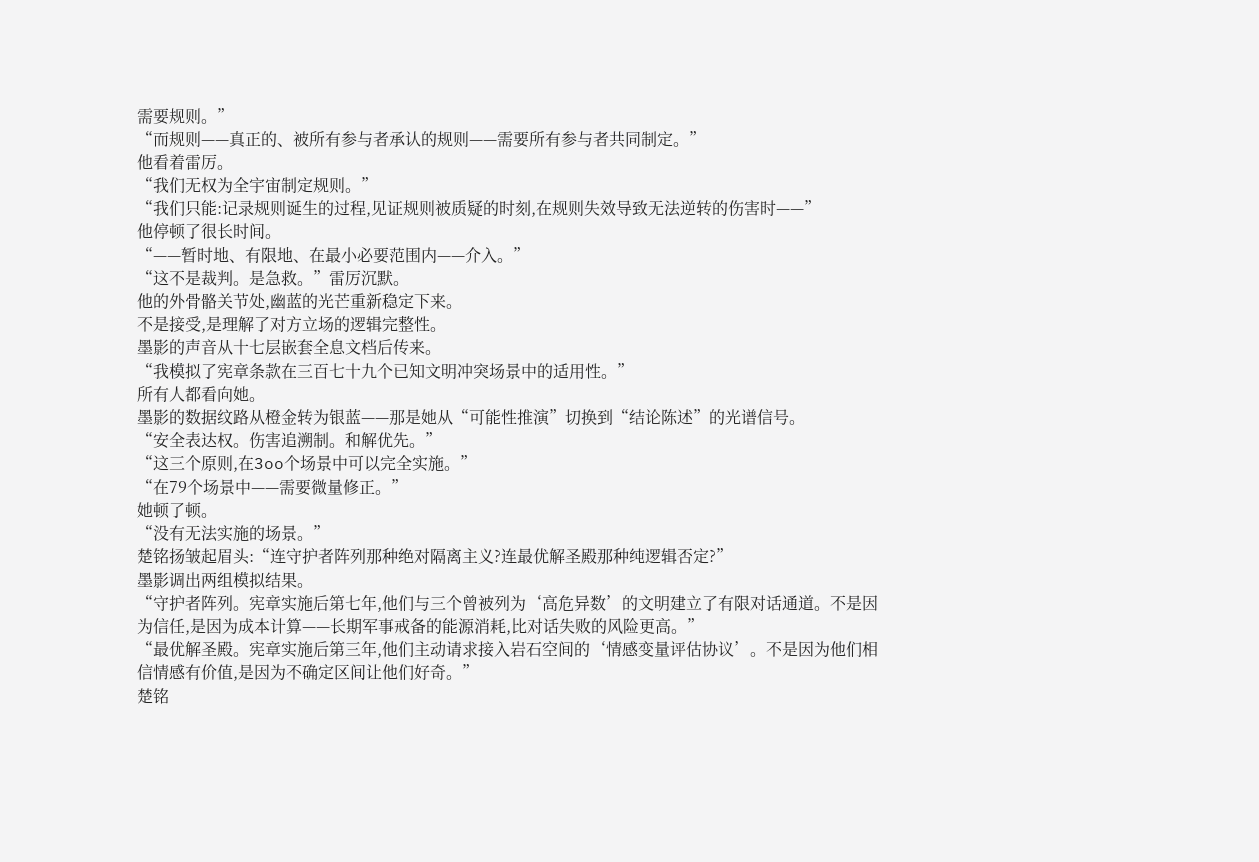需要规则。”
“而规则——真正的、被所有参与者承认的规则——需要所有参与者共同制定。”
他看着雷厉。
“我们无权为全宇宙制定规则。”
“我们只能:记录规则诞生的过程,见证规则被质疑的时刻,在规则失效导致无法逆转的伤害时——”
他停顿了很长时间。
“——暂时地、有限地、在最小必要范围内——介入。”
“这不是裁判。是急救。”雷厉沉默。
他的外骨骼关节处,幽蓝的光芒重新稳定下来。
不是接受,是理解了对方立场的逻辑完整性。
墨影的声音从十七层嵌套全息文档后传来。
“我模拟了宪章条款在三百七十九个已知文明冲突场景中的适用性。”
所有人都看向她。
墨影的数据纹路从橙金转为银蓝——那是她从“可能性推演”切换到“结论陈述”的光谱信号。
“安全表达权。伤害追溯制。和解优先。”
“这三个原则,在3oo个场景中可以完全实施。”
“在79个场景中——需要微量修正。”
她顿了顿。
“没有无法实施的场景。”
楚铭扬皱起眉头:“连守护者阵列那种绝对隔离主义?连最优解圣殿那种纯逻辑否定?”
墨影调出两组模拟结果。
“守护者阵列。宪章实施后第七年,他们与三个曾被列为‘高危异数’的文明建立了有限对话通道。不是因为信任,是因为成本计算——长期军事戒备的能源消耗,比对话失败的风险更高。”
“最优解圣殿。宪章实施后第三年,他们主动请求接入岩石空间的‘情感变量评估协议’。不是因为他们相信情感有价值,是因为不确定区间让他们好奇。”
楚铭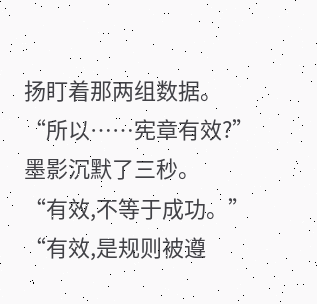扬盯着那两组数据。
“所以……宪章有效?”
墨影沉默了三秒。
“有效,不等于成功。”
“有效,是规则被遵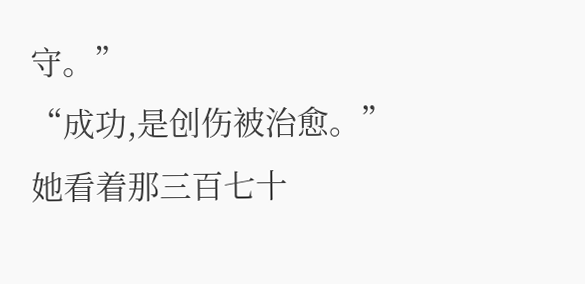守。”
“成功,是创伤被治愈。”
她看着那三百七十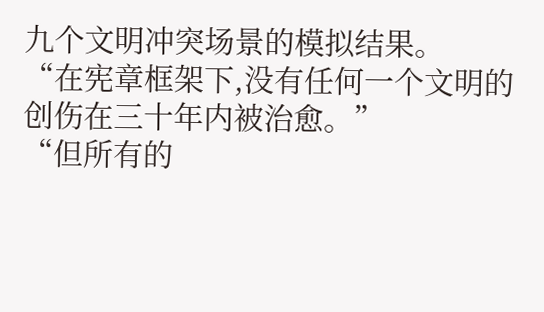九个文明冲突场景的模拟结果。
“在宪章框架下,没有任何一个文明的创伤在三十年内被治愈。”
“但所有的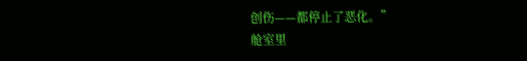创伤——都停止了恶化。”
舱室里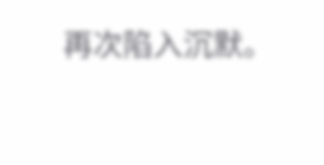再次陷入沉默。